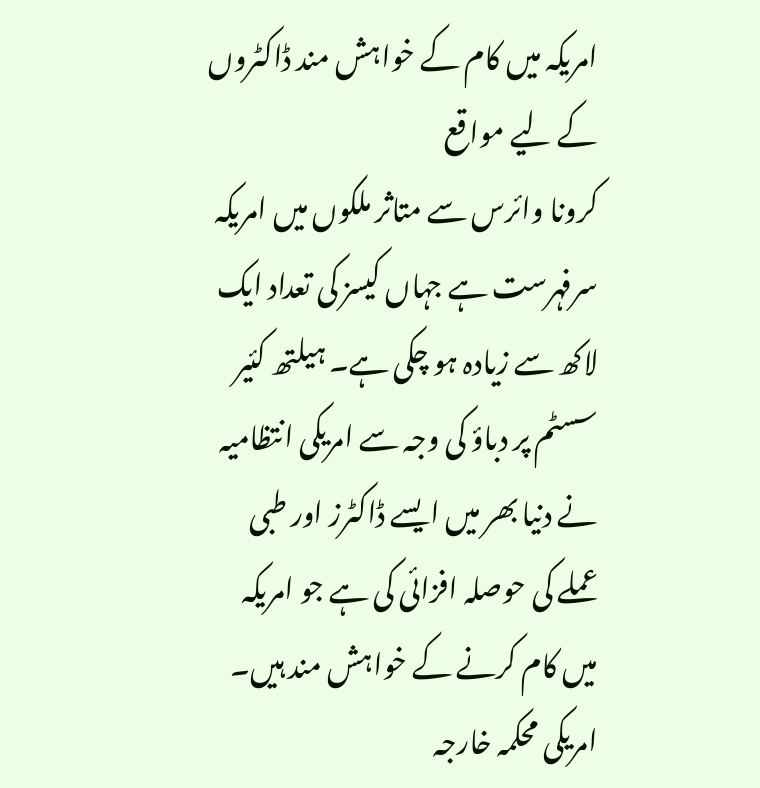امریکہ میں کام کے خواہش مند ڈاکٹروں کے لیے مواقع
کرونا وائرس سے متاثر ملکوں میں امریکہ سرفہرست ہے جہاں کیسز کی تعداد ایک لاکھ سے زیادہ ہو چکی ہے۔ ہیلتھ کئیر سسٹم پر دباؤ کی وجہ سے امریکی انتظامیہ نے دنیا بھر میں ایسے ڈاکٹرز اور طبی عملے کی حوصلہ افزائی کی ہے جو امریکہ میں کام کرنے کے خواہش مند ہیں۔
امریکی محکمہ خارجہ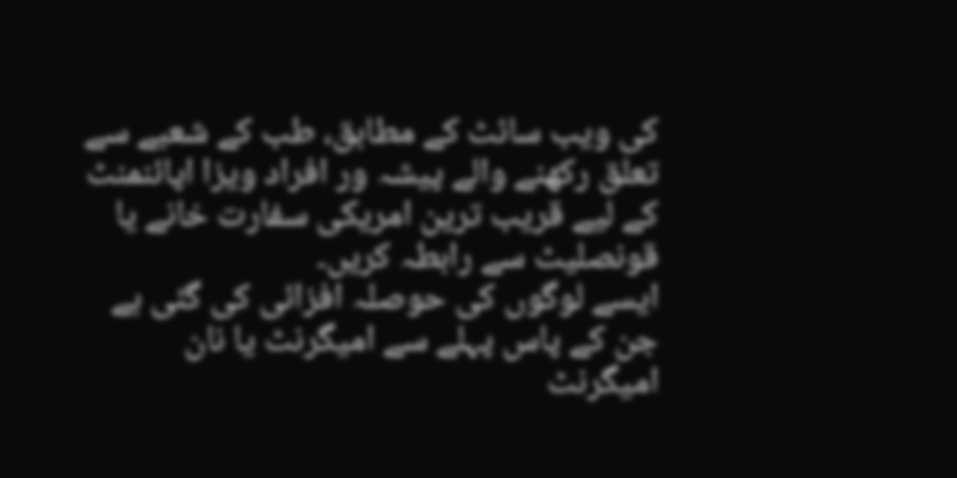کی ویب سائٹ کے مطابق، طب کے شعبے سے تعلق رکھنے والے پیشہ ور افراد ویزا اپائنمنٹ کے لیے قریب ترین امریکی سفارت خانے یا قونصلیٹ سے رابطہ کریں۔
ایسے لوگوں کی حوصلہ افزائی کی گئی ہے جن کے پاس پہلے سے امیگرنٹ یا نان امیگرنٹ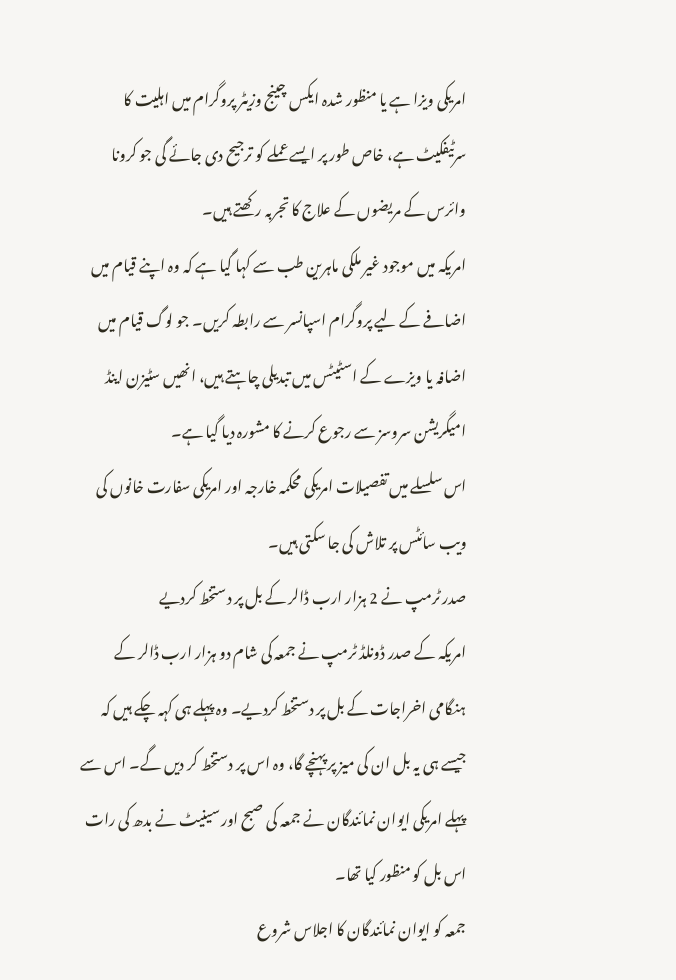امریکی ویزا ہے یا منظور شدہ ایکس چینج وزیٹر پروگرام میں اہلیت کا سرٹیفکیٹ ہے، خاص طور پر ایسے عملے کو ترجیح دی جائے گی جو کرونا وائرس کے مریضوں کے علاج کا تجربہ رکھتے ہیں۔
امریکہ میں موجود غیر ملکی ماہرین طب سے کہا گیا ہے کہ وہ اپنے قیام میں اضافے کے لیے پروگرام اسپانسر سے رابطہ کریں۔ جو لوگ قیام میں اضافہ یا ویزے کے اسٹیٹس میں تبدیلی چاہتے ہیں، انھیں سٹیزن اینڈ امیگریشن سروسز سے رجوع کرنے کا مشورہ دیا گیا ہے۔
اس سلسلے میں تفصیلات امریکی محکمہ خارجہ اور امریکی سفارت خانوں کی ویب سائٹس پر تلاش کی جا سکتی ہیں۔
صدر ٹرمپ نے 2 ہزار ارب ڈالر کے بل پر دستخط کردیے
امریکہ کے صدر ڈونلڈ ٹرمپ نے جمعہ کی شام دو ہزار ارب ڈالر کے ہنگامی اخراجات کے بل پر دستخط کردیے۔ وہ پہلے ہی کہہ چکے ہیں کہ جیسے ہی یہ بل ان کی میز پر پہنچے گا، وہ اس پر دستخط کر دیں گے۔ اس سے پہلے امریکی ایوان نمائندگان نے جمعہ کی صبح اور سینیٹ نے بدھ کی رات اس بل کو منظور کیا تھا۔
جمعہ کو ایوان نمائندگان کا اجلاس شروع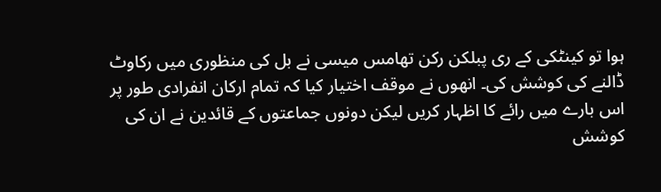ہوا تو کینٹکی کے ری پبلکن رکن تھامس میسی نے بل کی منظوری میں رکاوٹ ڈالنے کی کوشش کی۔ انھوں نے موقف اختیار کیا کہ تمام ارکان انفرادی طور پر اس بارے میں رائے کا اظہار کریں لیکن دونوں جماعتوں کے قائدین نے ان کی کوشش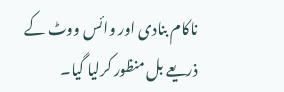ناکام بنادی اور وائس ووٹ کے ذریعے بل منظور کرلیا گیا۔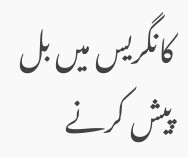کانگریس میں بل پیش کرنے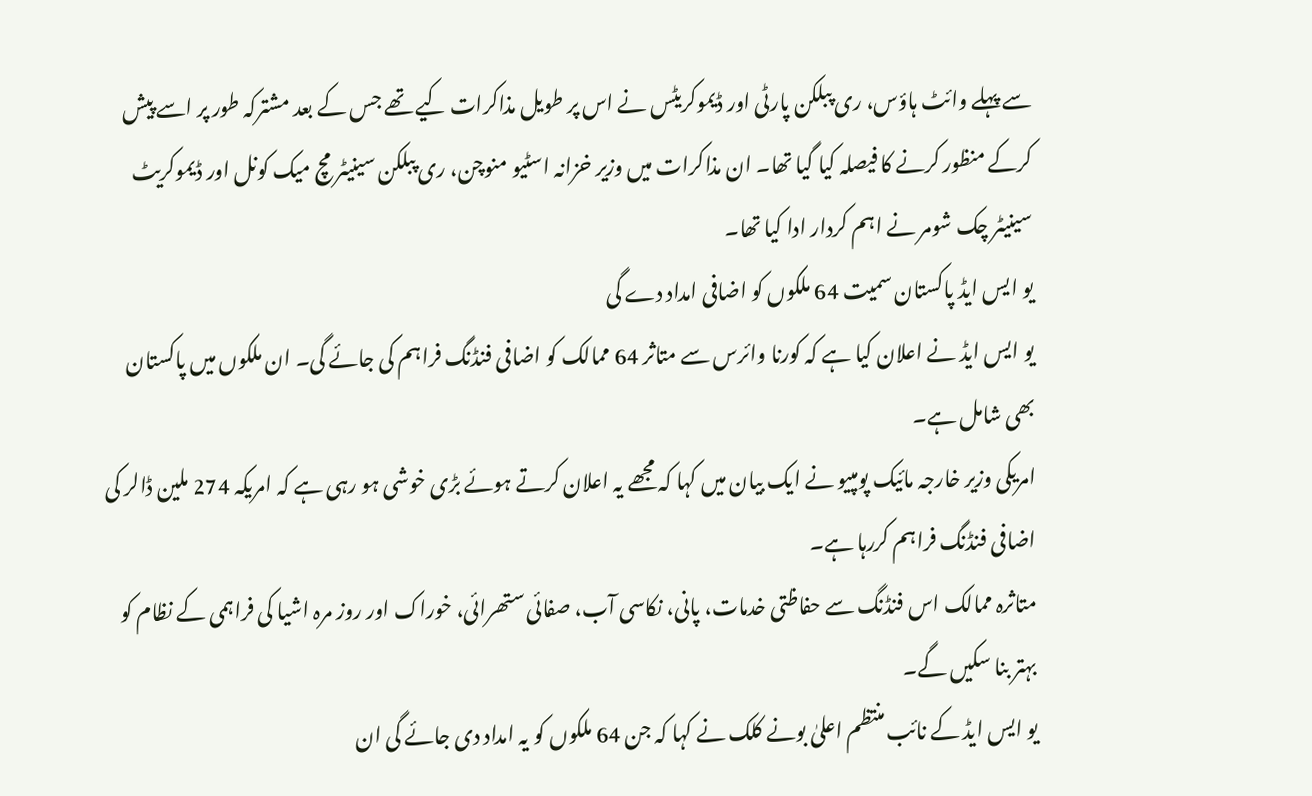سے پہلے وائٹ ہاؤس، ری پبلکن پارٹی اور ڈیموکریٹس نے اس پر طویل مذاکرات کیے تھے جس کے بعد مشترکہ طور پر اسے پیش کرکے منظور کرنے کا فیصلہ کیا گیا تھا۔ ان مذاکرات میں وزیر خزانہ اسٹیو منوچن، ری پبلکن سینیٹر مچ میک کونل اور ڈیموکریٹ سینیٹر چک شومر نے اہم کردار ادا کیا تھا۔
یو ایس ایڈ پاکستان سمیت 64 ملکوں کو اضافی امداد دے گی
یو ایس ایڈ نے اعلان کیا ہے کہ کورنا وائرس سے متاثر 64 ممالک کو اضافی فنڈنگ فراہم کی جائے گی۔ ان ملکوں میں پاکستان بھی شامل ہے۔
امریکی وزیر خارجہ مائیک پومپیو نے ایک بیان میں کہا کہ مجھے یہ اعلان کرتے ہوئے بڑی خوشی ہو رہی ہے کہ امریکہ 274 ملین ڈالر کی اضافی فنڈنگ فراہم کررہا ہے۔
متاثرہ ممالک اس فنڈنگ سے حفاظتی خدمات، پانی، نکاسی آب، صفائی ستھرائی، خوراک اور روز مرہ اشیا کی فراہمی کے نظام کو بہتر بنا سکیں گے۔
یو ایس ایڈ کے نائب منتظم اعلیٰ بونے کلک نے کہا کہ جن 64 ملکوں کو یہ امداد دی جائے گی ان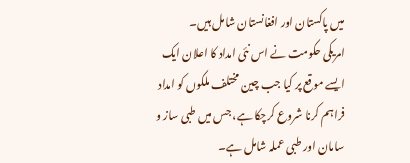میں پاکستان اور افغانستان شامل ہیں۔
امریکی حکومت نے اس نئی امداد کا اعلان ایک ایسے موقع پر کیا جب چین مختلف ملکوں کو امداد فراہم کرنا شروع کرچکا ہے، جس میں طبی ساز و سامان اور طبی عملہ شامل ہے۔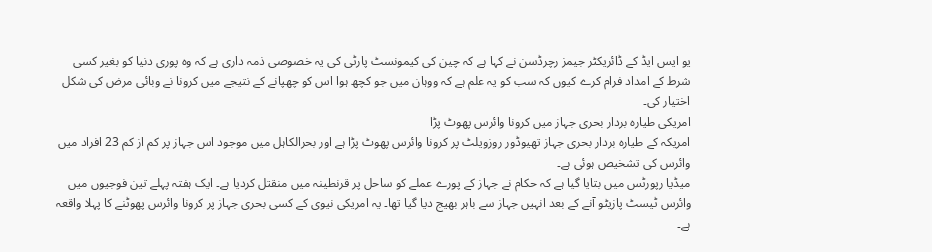یو ایس ایڈ کے ڈائریکٹر جیمز رچرڈسن نے کہا ہے کہ چین کی کیمونسٹ پارٹی کی یہ خصوصی ذمہ داری ہے کہ وہ پوری دنیا کو بغیر کسی شرط کے امداد فرام کرے کیوں کہ سب کو یہ علم ہے کہ ووہان میں جو کچھ ہوا اس کو چھپانے کے نتیجے میں کرونا نے وبائی مرض کی شکل اختیار کی۔
امریکی طیارہ بردار بحری جہاز میں کرونا وائرس پھوٹ پڑا
امریکہ کے طیارہ بردار بحری جہاز تھیوڈور روزویلٹ پر کرونا وائرس پھوٹ پڑا ہے اور بحرالکاہل میں موجود اس جہاز پر کم از کم 23 افراد میں وائرس کی تشخیص ہوئی ہے۔
میڈیا رپورٹس میں بتایا گیا ہے کہ حکام نے جہاز کے پورے عملے کو ساحل پر قرنطینہ میں منقتل کردیا ہے۔ ایک ہفتہ پہلے تین فوجیوں میں وائرس ٹیسٹ پازیٹو آنے کے بعد انہیں جہاز سے باہر بھیج دیا گیا تھا۔ یہ امریکی نیوی کے کسی بحری جہاز پر کرونا وائرس پھوٹنے کا پہلا واقعہ ہے۔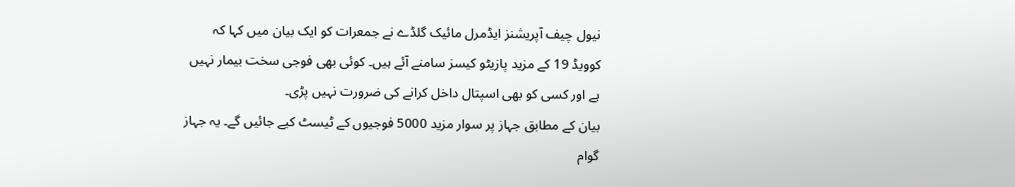نیول چیف آپریشنز ایڈمرل مائیک گلڈے نے جمعرات کو ایک بیان میں کہا کہ کوویڈ 19 کے مزید پازیٹو کیسز سامنے آئے ہیں۔ کوئی بھی فوجی سخت بیمار نہیں ہے اور کسی کو بھی اسپتال داخل کرانے کی ضرورت نہیں پڑی۔
بیان کے مطابق جہاز پر سوار مزید 5000 فوجیوں کے ٹیسٹ کیے جائیں گے۔ یہ جہاز گوام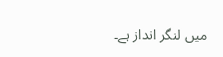میں لنگر انداز ہے۔